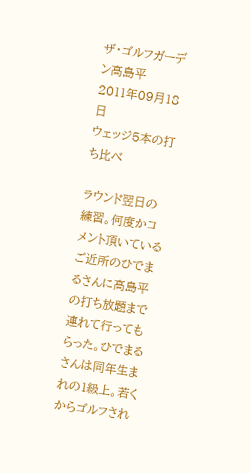ザ・ゴルフガーデン高島平
2011年09月18日
ウェッジ5本の打ち比べ

ラウンド翌日の練習。何度かコメント頂いているご近所のひでまるさんに高島平の打ち放題まで連れて行ってもらった。ひでまるさんは同年生まれの1級上。若くからゴルフされ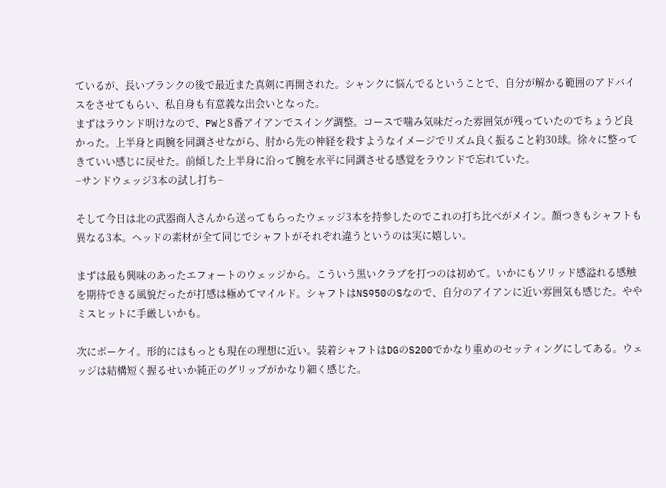ているが、長いブランクの後で最近また真剣に再開された。シャンクに悩んでるということで、自分が解かる範囲のアドバイスをさせてもらい、私自身も有意義な出会いとなった。
まずはラウンド明けなので、PWと8番アイアンでスイング調整。コースで噛み気味だった雰囲気が残っていたのでちょうど良かった。上半身と両腕を同調させながら、肘から先の神経を殺すようなイメージでリズム良く振ること約30球。徐々に整ってきていい感じに戻せた。前傾した上半身に沿って腕を水平に同調させる感覚をラウンドで忘れていた。
−サンドウェッジ3本の試し打ち−

そして今日は北の武器商人さんから送ってもらったウェッジ3本を持参したのでこれの打ち比べがメイン。顔つきもシャフトも異なる3本。ヘッドの素材が全て同じでシャフトがそれぞれ違うというのは実に嬉しい。

まずは最も興味のあったエフォートのウェッジから。こういう黒いクラブを打つのは初めて。いかにもソリッド感溢れる感触を期待できる風貌だったが打感は極めてマイルド。シャフトはNS950のSなので、自分のアイアンに近い雰囲気も感じた。ややミスヒットに手厳しいかも。

次にボーケイ。形的にはもっとも現在の理想に近い。装着シャフトはDGのS200でかなり重めのセッティングにしてある。ウェッジは結構短く握るせいか純正のグリップがかなり細く感じた。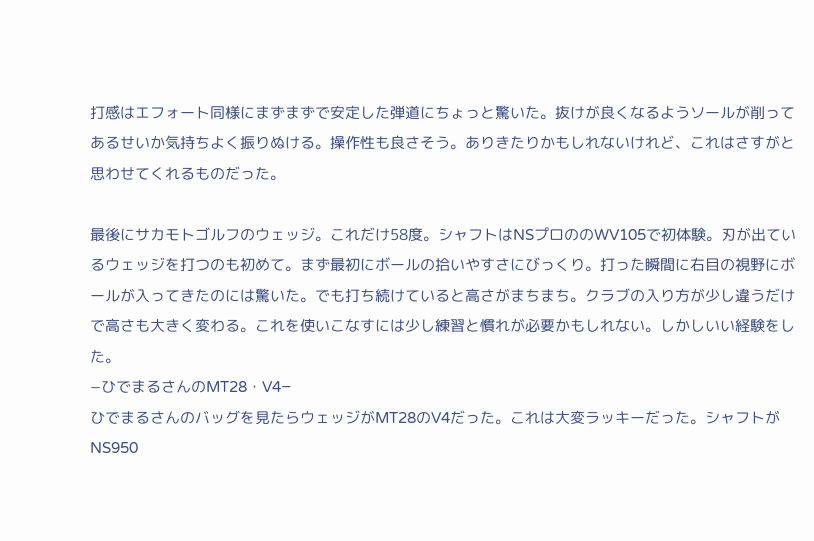打感はエフォート同様にまずまずで安定した弾道にちょっと驚いた。抜けが良くなるようソールが削ってあるせいか気持ちよく振りぬける。操作性も良さそう。ありきたりかもしれないけれど、これはさすがと思わせてくれるものだった。

最後にサカモトゴルフのウェッジ。これだけ58度。シャフトはNSプロののWV105で初体験。刃が出ているウェッジを打つのも初めて。まず最初にボールの拾いやすさにびっくり。打った瞬間に右目の視野にボールが入ってきたのには驚いた。でも打ち続けていると高さがまちまち。クラブの入り方が少し違うだけで高さも大きく変わる。これを使いこなすには少し練習と慣れが必要かもしれない。しかしいい経験をした。
−ひでまるさんのMT28・V4−
ひでまるさんのバッグを見たらウェッジがMT28のV4だった。これは大変ラッキーだった。シャフトがNS950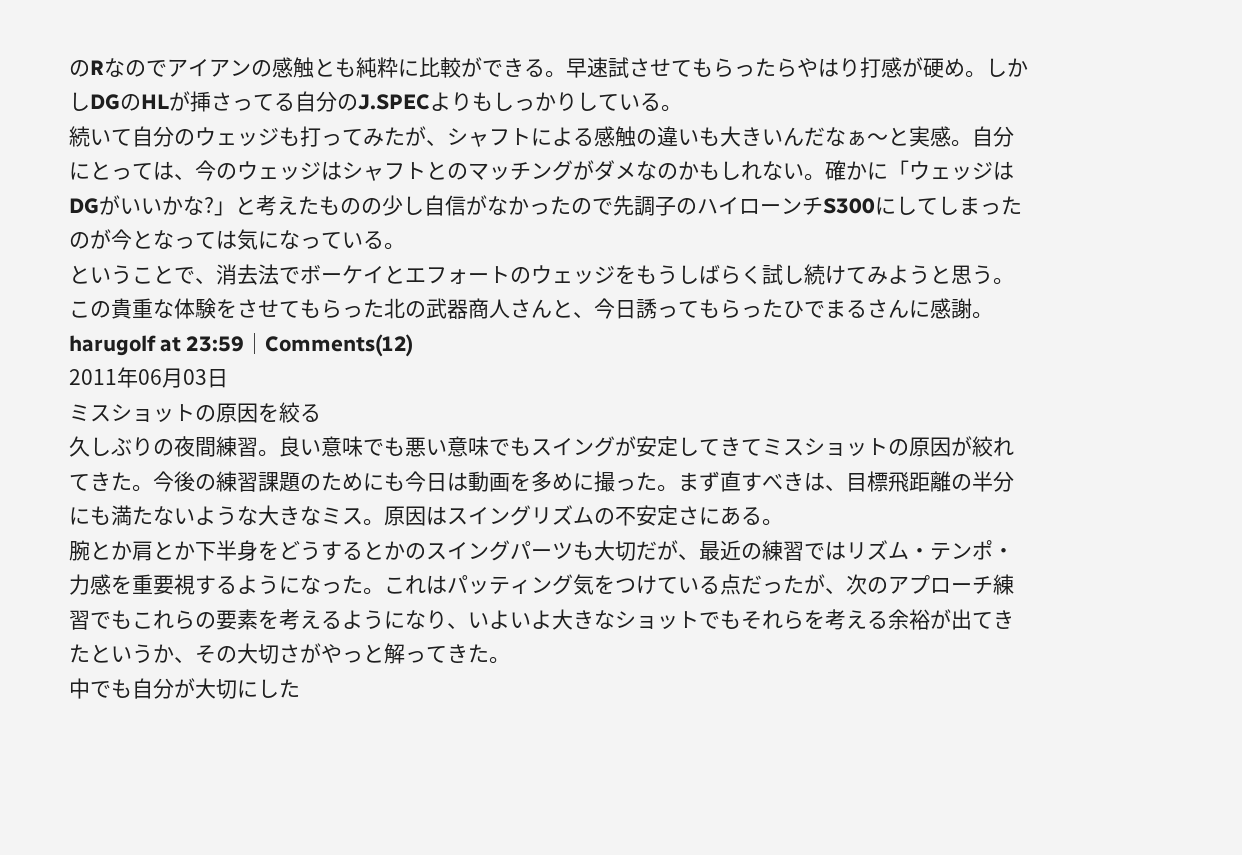のRなのでアイアンの感触とも純粋に比較ができる。早速試させてもらったらやはり打感が硬め。しかしDGのHLが挿さってる自分のJ.SPECよりもしっかりしている。
続いて自分のウェッジも打ってみたが、シャフトによる感触の違いも大きいんだなぁ〜と実感。自分にとっては、今のウェッジはシャフトとのマッチングがダメなのかもしれない。確かに「ウェッジはDGがいいかな?」と考えたものの少し自信がなかったので先調子のハイローンチS300にしてしまったのが今となっては気になっている。
ということで、消去法でボーケイとエフォートのウェッジをもうしばらく試し続けてみようと思う。この貴重な体験をさせてもらった北の武器商人さんと、今日誘ってもらったひでまるさんに感謝。
harugolf at 23:59│Comments(12)
2011年06月03日
ミスショットの原因を絞る
久しぶりの夜間練習。良い意味でも悪い意味でもスイングが安定してきてミスショットの原因が絞れてきた。今後の練習課題のためにも今日は動画を多めに撮った。まず直すべきは、目標飛距離の半分にも満たないような大きなミス。原因はスイングリズムの不安定さにある。
腕とか肩とか下半身をどうするとかのスイングパーツも大切だが、最近の練習ではリズム・テンポ・力感を重要視するようになった。これはパッティング気をつけている点だったが、次のアプローチ練習でもこれらの要素を考えるようになり、いよいよ大きなショットでもそれらを考える余裕が出てきたというか、その大切さがやっと解ってきた。
中でも自分が大切にした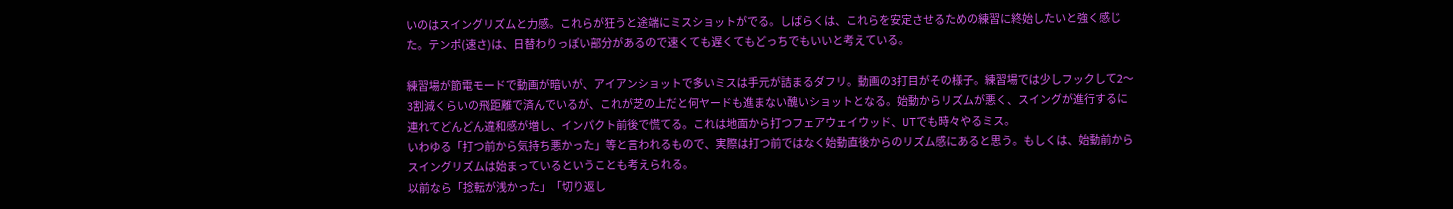いのはスイングリズムと力感。これらが狂うと途端にミスショットがでる。しばらくは、これらを安定させるための練習に終始したいと強く感じた。テンポ(速さ)は、日替わりっぽい部分があるので速くても遅くてもどっちでもいいと考えている。

練習場が節電モードで動画が暗いが、アイアンショットで多いミスは手元が詰まるダフリ。動画の3打目がその様子。練習場では少しフックして2〜3割減くらいの飛距離で済んでいるが、これが芝の上だと何ヤードも進まない醜いショットとなる。始動からリズムが悪く、スイングが進行するに連れてどんどん違和感が増し、インパクト前後で慌てる。これは地面から打つフェアウェイウッド、UTでも時々やるミス。
いわゆる「打つ前から気持ち悪かった」等と言われるもので、実際は打つ前ではなく始動直後からのリズム感にあると思う。もしくは、始動前からスイングリズムは始まっているということも考えられる。
以前なら「捻転が浅かった」「切り返し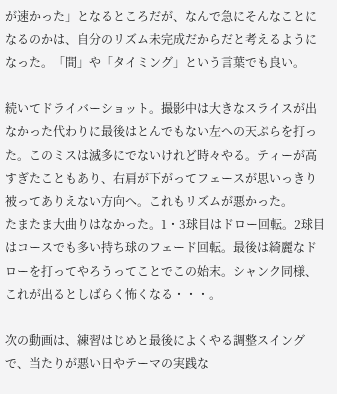が速かった」となるところだが、なんで急にそんなことになるのかは、自分のリズム未完成だからだと考えるようになった。「間」や「タイミング」という言葉でも良い。

続いてドライバーショット。撮影中は大きなスライスが出なかった代わりに最後はとんでもない左への天ぷらを打った。このミスは滅多にでないけれど時々やる。ティーが高すぎたこともあり、右肩が下がってフェースが思いっきり被ってありえない方向へ。これもリズムが悪かった。
たまたま大曲りはなかった。1・3球目はドロー回転。2球目はコースでも多い持ち球のフェード回転。最後は綺麗なドローを打ってやろうってことでこの始末。シャンク同様、これが出るとしばらく怖くなる・・・。

次の動画は、練習はじめと最後によくやる調整スイングで、当たりが悪い日やテーマの実践な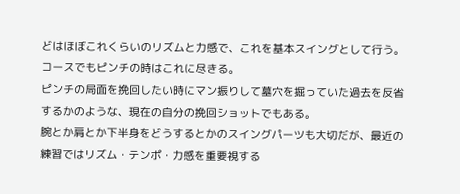どはほぼこれくらいのリズムと力感で、これを基本スイングとして行う。コースでもピンチの時はこれに尽きる。
ピンチの局面を挽回したい時にマン振りして墓穴を掘っていた過去を反省するかのような、現在の自分の挽回ショットでもある。
腕とか肩とか下半身をどうするとかのスイングパーツも大切だが、最近の練習ではリズム・テンポ・力感を重要視する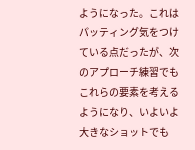ようになった。これはパッティング気をつけている点だったが、次のアプローチ練習でもこれらの要素を考えるようになり、いよいよ大きなショットでも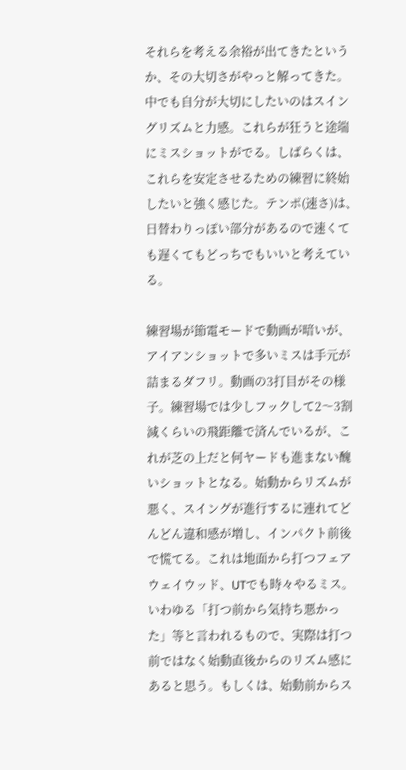それらを考える余裕が出てきたというか、その大切さがやっと解ってきた。
中でも自分が大切にしたいのはスイングリズムと力感。これらが狂うと途端にミスショットがでる。しばらくは、これらを安定させるための練習に終始したいと強く感じた。テンポ(速さ)は、日替わりっぽい部分があるので速くても遅くてもどっちでもいいと考えている。

練習場が節電モードで動画が暗いが、アイアンショットで多いミスは手元が詰まるダフリ。動画の3打目がその様子。練習場では少しフックして2〜3割減くらいの飛距離で済んでいるが、これが芝の上だと何ヤードも進まない醜いショットとなる。始動からリズムが悪く、スイングが進行するに連れてどんどん違和感が増し、インパクト前後で慌てる。これは地面から打つフェアウェイウッド、UTでも時々やるミス。
いわゆる「打つ前から気持ち悪かった」等と言われるもので、実際は打つ前ではなく始動直後からのリズム感にあると思う。もしくは、始動前からス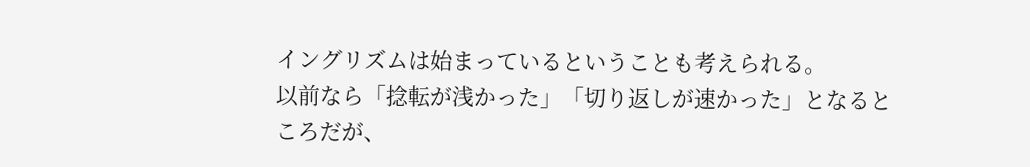イングリズムは始まっているということも考えられる。
以前なら「捻転が浅かった」「切り返しが速かった」となるところだが、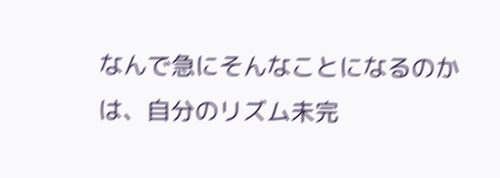なんで急にそんなことになるのかは、自分のリズム未完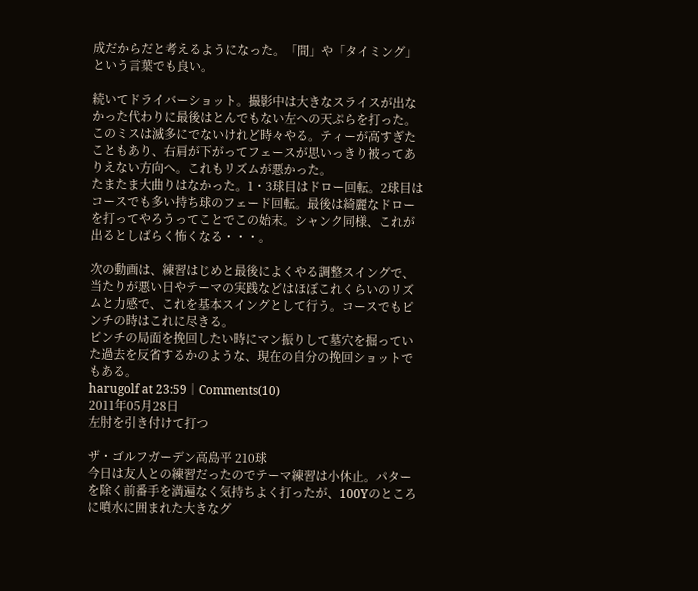成だからだと考えるようになった。「間」や「タイミング」という言葉でも良い。

続いてドライバーショット。撮影中は大きなスライスが出なかった代わりに最後はとんでもない左への天ぷらを打った。このミスは滅多にでないけれど時々やる。ティーが高すぎたこともあり、右肩が下がってフェースが思いっきり被ってありえない方向へ。これもリズムが悪かった。
たまたま大曲りはなかった。1・3球目はドロー回転。2球目はコースでも多い持ち球のフェード回転。最後は綺麗なドローを打ってやろうってことでこの始末。シャンク同様、これが出るとしばらく怖くなる・・・。

次の動画は、練習はじめと最後によくやる調整スイングで、当たりが悪い日やテーマの実践などはほぼこれくらいのリズムと力感で、これを基本スイングとして行う。コースでもピンチの時はこれに尽きる。
ピンチの局面を挽回したい時にマン振りして墓穴を掘っていた過去を反省するかのような、現在の自分の挽回ショットでもある。
harugolf at 23:59│Comments(10)
2011年05月28日
左肘を引き付けて打つ

ザ・ゴルフガーデン高島平 210球
今日は友人との練習だったのでテーマ練習は小休止。パターを除く前番手を満遍なく気持ちよく打ったが、100Yのところに噴水に囲まれた大きなグ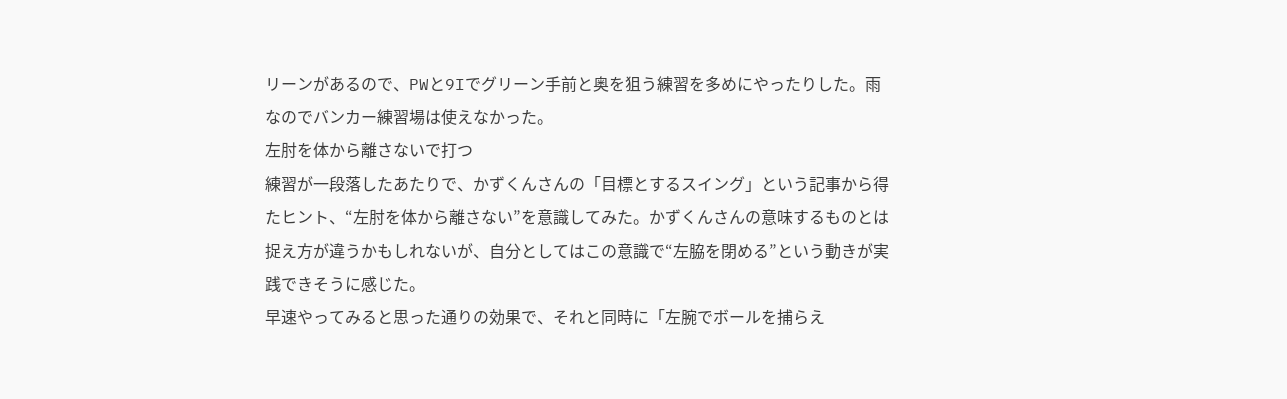リーンがあるので、PWと9Iでグリーン手前と奥を狙う練習を多めにやったりした。雨なのでバンカー練習場は使えなかった。
左肘を体から離さないで打つ
練習が一段落したあたりで、かずくんさんの「目標とするスイング」という記事から得たヒント、“左肘を体から離さない”を意識してみた。かずくんさんの意味するものとは捉え方が違うかもしれないが、自分としてはこの意識で“左脇を閉める”という動きが実践できそうに感じた。
早速やってみると思った通りの効果で、それと同時に「左腕でボールを捕らえ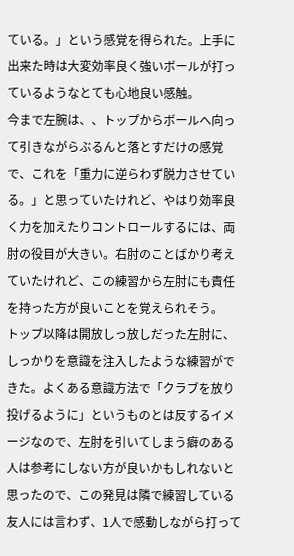ている。」という感覚を得られた。上手に出来た時は大変効率良く強いボールが打っているようなとても心地良い感触。
今まで左腕は、、トップからボールへ向って引きながらぶるんと落とすだけの感覚で、これを「重力に逆らわず脱力させている。」と思っていたけれど、やはり効率良く力を加えたりコントロールするには、両肘の役目が大きい。右肘のことばかり考えていたけれど、この練習から左肘にも責任を持った方が良いことを覚えられそう。
トップ以降は開放しっ放しだった左肘に、しっかりを意識を注入したような練習ができた。よくある意識方法で「クラブを放り投げるように」というものとは反するイメージなので、左肘を引いてしまう癖のある人は参考にしない方が良いかもしれないと思ったので、この発見は隣で練習している友人には言わず、1人で感動しながら打って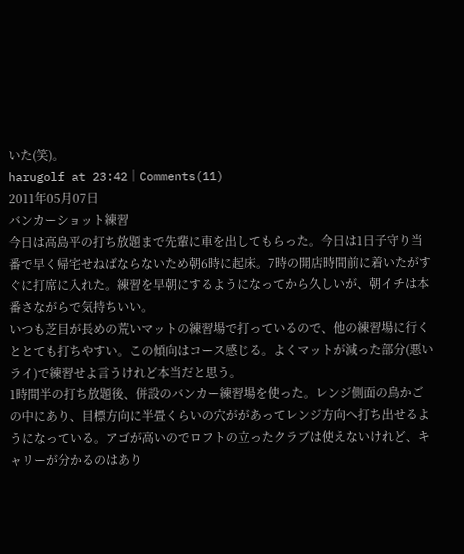いた(笑)。
harugolf at 23:42│Comments(11)
2011年05月07日
バンカーショット練習
今日は高島平の打ち放題まで先輩に車を出してもらった。今日は1日子守り当番で早く帰宅せねばならないため朝6時に起床。7時の開店時間前に着いたがすぐに打席に入れた。練習を早朝にするようになってから久しいが、朝イチは本番さながらで気持ちいい。
いつも芝目が長めの荒いマットの練習場で打っているので、他の練習場に行くととても打ちやすい。この傾向はコース感じる。よくマットが減った部分(悪いライ)で練習せよ言うけれど本当だと思う。
1時間半の打ち放題後、併設のバンカー練習場を使った。レンジ側面の鳥かごの中にあり、目標方向に半畳くらいの穴ががあってレンジ方向へ打ち出せるようになっている。アゴが高いのでロフトの立ったクラブは使えないけれど、キャリーが分かるのはあり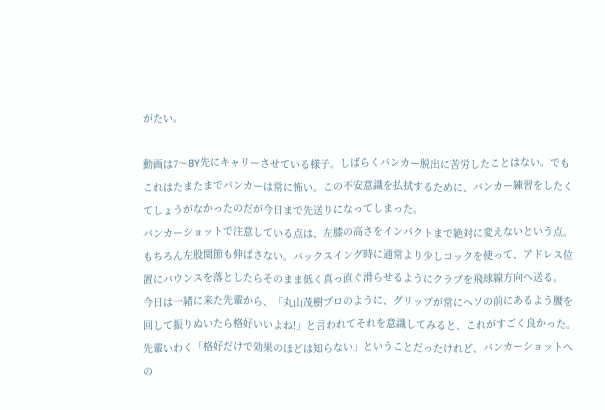がたい。

動画は7〜8Y先にキャリーさせている様子。しばらくバンカー脱出に苦労したことはない。でもこれはたまたまでバンカーは常に怖い。この不安意識を払拭するために、バンカー練習をしたくてしょうがなかったのだが今日まで先送りになってしまった。
バンカーショットで注意している点は、左膝の高さをインパクトまで絶対に変えないという点。もちろん左股関節も伸ばさない。バックスイング時に通常より少しコックを使って、アドレス位置にバウンスを落としたらそのまま低く真っ直ぐ滑らせるようにクラブを飛球線方向へ送る。
今日は一緒に来た先輩から、「丸山茂樹プロのように、グリップが常にヘソの前にあるよう腰を回して振りぬいたら格好いいよね!」と言われてそれを意識してみると、これがすごく良かった。先輩いわく「格好だけで効果のほどは知らない」ということだったけれど、バンカーショットへの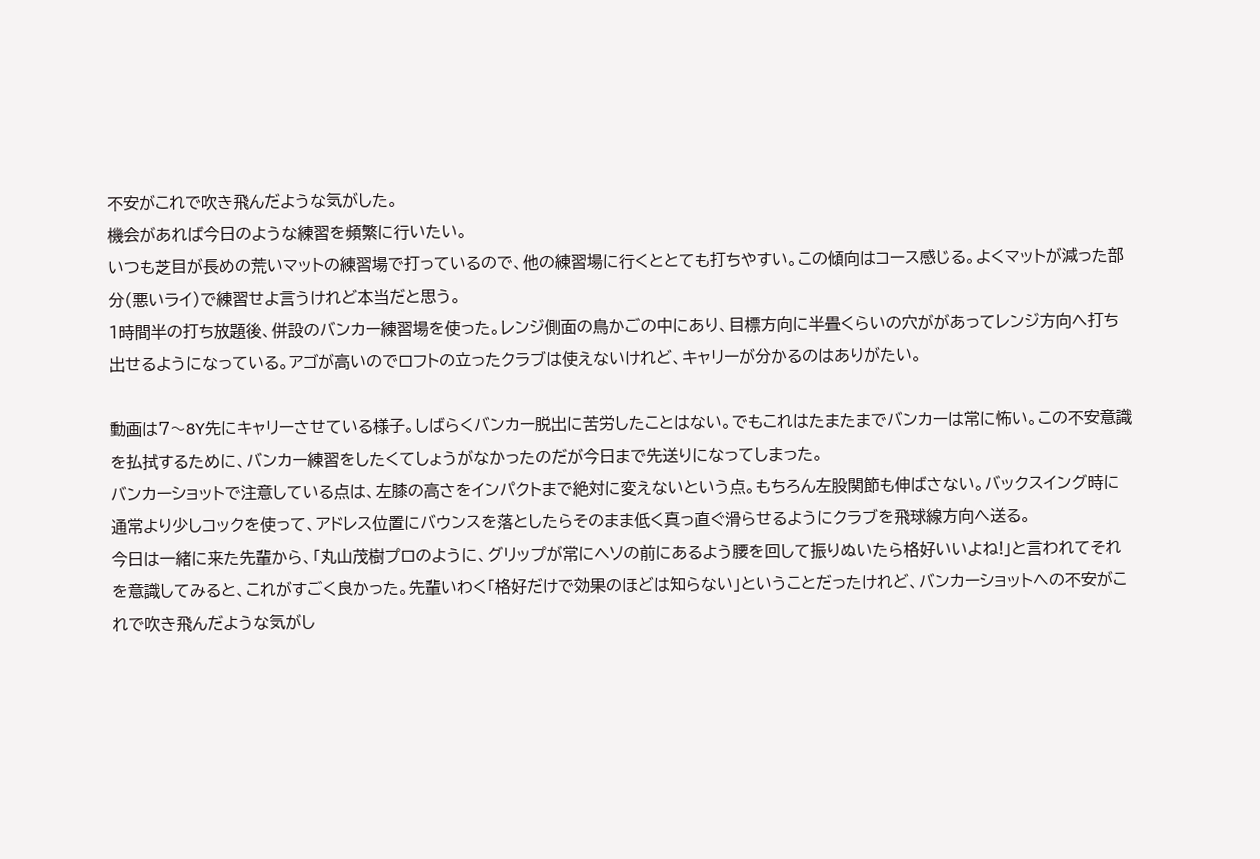不安がこれで吹き飛んだような気がした。
機会があれば今日のような練習を頻繁に行いたい。
いつも芝目が長めの荒いマットの練習場で打っているので、他の練習場に行くととても打ちやすい。この傾向はコース感じる。よくマットが減った部分(悪いライ)で練習せよ言うけれど本当だと思う。
1時間半の打ち放題後、併設のバンカー練習場を使った。レンジ側面の鳥かごの中にあり、目標方向に半畳くらいの穴ががあってレンジ方向へ打ち出せるようになっている。アゴが高いのでロフトの立ったクラブは使えないけれど、キャリーが分かるのはありがたい。

動画は7〜8Y先にキャリーさせている様子。しばらくバンカー脱出に苦労したことはない。でもこれはたまたまでバンカーは常に怖い。この不安意識を払拭するために、バンカー練習をしたくてしょうがなかったのだが今日まで先送りになってしまった。
バンカーショットで注意している点は、左膝の高さをインパクトまで絶対に変えないという点。もちろん左股関節も伸ばさない。バックスイング時に通常より少しコックを使って、アドレス位置にバウンスを落としたらそのまま低く真っ直ぐ滑らせるようにクラブを飛球線方向へ送る。
今日は一緒に来た先輩から、「丸山茂樹プロのように、グリップが常にヘソの前にあるよう腰を回して振りぬいたら格好いいよね!」と言われてそれを意識してみると、これがすごく良かった。先輩いわく「格好だけで効果のほどは知らない」ということだったけれど、バンカーショットへの不安がこれで吹き飛んだような気がし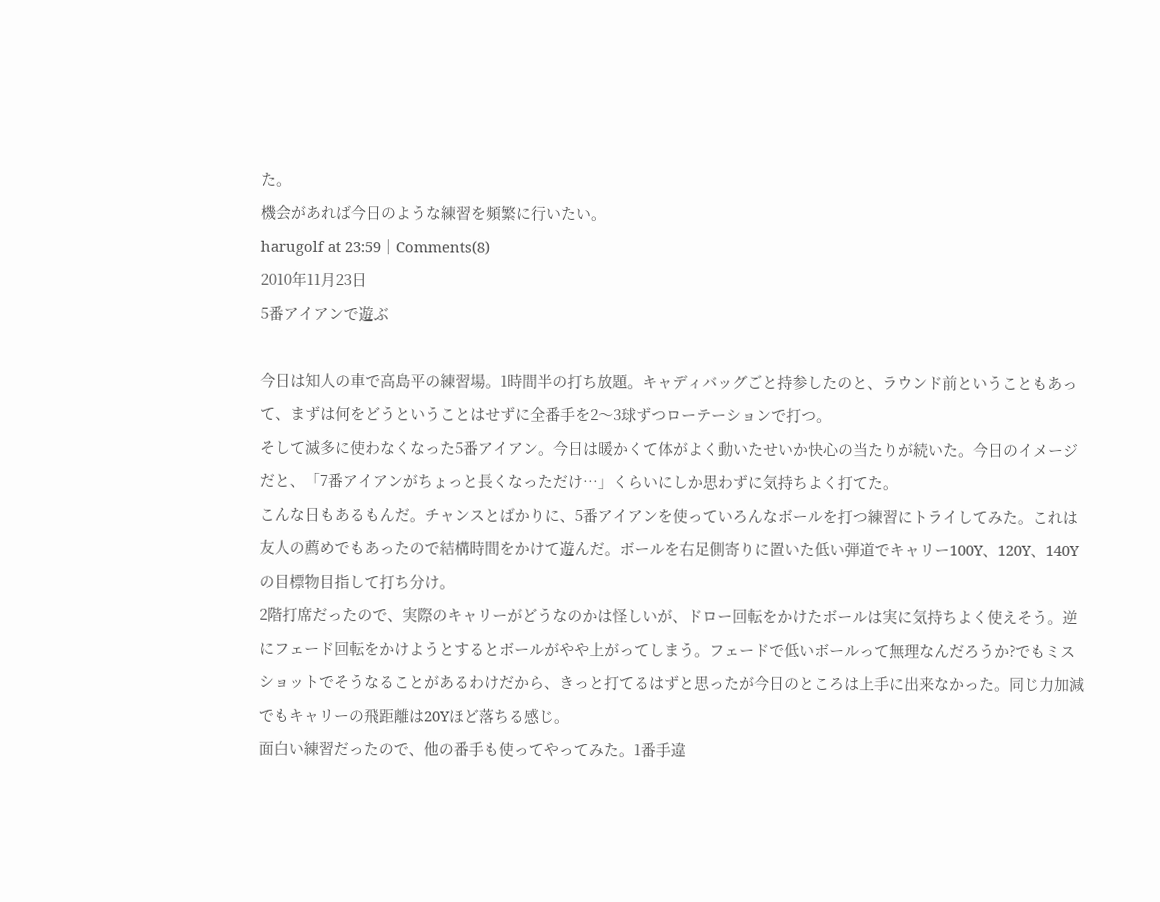た。
機会があれば今日のような練習を頻繁に行いたい。
harugolf at 23:59│Comments(8)
2010年11月23日
5番アイアンで遊ぶ

今日は知人の車で高島平の練習場。1時間半の打ち放題。キャディバッグごと持参したのと、ラウンド前ということもあって、まずは何をどうということはせずに全番手を2〜3球ずつローテーションで打つ。
そして滅多に使わなくなった5番アイアン。今日は暖かくて体がよく動いたせいか快心の当たりが続いた。今日のイメージだと、「7番アイアンがちょっと長くなっただけ…」くらいにしか思わずに気持ちよく打てた。
こんな日もあるもんだ。チャンスとばかりに、5番アイアンを使っていろんなボールを打つ練習にトライしてみた。これは友人の薦めでもあったので結構時間をかけて遊んだ。ボールを右足側寄りに置いた低い弾道でキャリー100Y、120Y、140Yの目標物目指して打ち分け。
2階打席だったので、実際のキャリーがどうなのかは怪しいが、ドロー回転をかけたボールは実に気持ちよく使えそう。逆にフェード回転をかけようとするとボールがやや上がってしまう。フェードで低いボールって無理なんだろうか?でもミスショットでそうなることがあるわけだから、きっと打てるはずと思ったが今日のところは上手に出来なかった。同じ力加減でもキャリーの飛距離は20Yほど落ちる感じ。
面白い練習だったので、他の番手も使ってやってみた。1番手違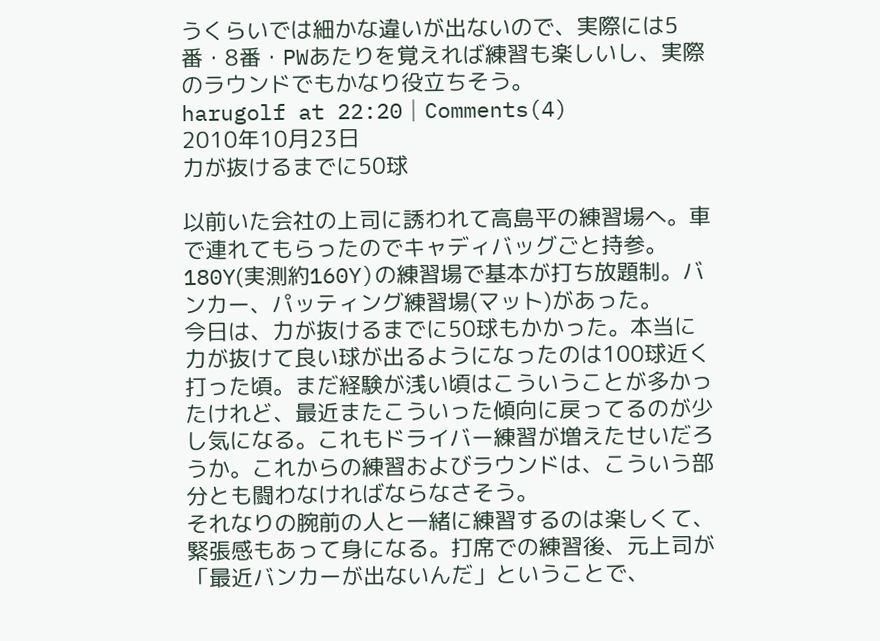うくらいでは細かな違いが出ないので、実際には5番・8番・PWあたりを覚えれば練習も楽しいし、実際のラウンドでもかなり役立ちそう。
harugolf at 22:20│Comments(4)
2010年10月23日
力が抜けるまでに50球

以前いた会社の上司に誘われて高島平の練習場へ。車で連れてもらったのでキャディバッグごと持参。180Y(実測約160Y)の練習場で基本が打ち放題制。バンカー、パッティング練習場(マット)があった。
今日は、力が抜けるまでに50球もかかった。本当に力が抜けて良い球が出るようになったのは100球近く打った頃。まだ経験が浅い頃はこういうことが多かったけれど、最近またこういった傾向に戻ってるのが少し気になる。これもドライバー練習が増えたせいだろうか。これからの練習およびラウンドは、こういう部分とも闘わなければならなさそう。
それなりの腕前の人と一緒に練習するのは楽しくて、緊張感もあって身になる。打席での練習後、元上司が「最近バンカーが出ないんだ」ということで、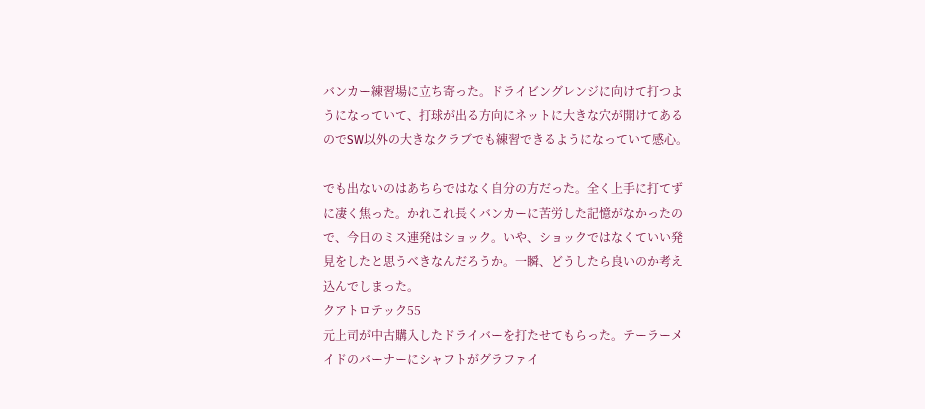バンカー練習場に立ち寄った。ドライビングレンジに向けて打つようになっていて、打球が出る方向にネットに大きな穴が開けてあるのでSW以外の大きなクラブでも練習できるようになっていて感心。

でも出ないのはあちらではなく自分の方だった。全く上手に打てずに凄く焦った。かれこれ長くバンカーに苦労した記憶がなかったので、今日のミス連発はショック。いや、ショックではなくていい発見をしたと思うべきなんだろうか。一瞬、どうしたら良いのか考え込んでしまった。
クアトロテック55
元上司が中古購入したドライバーを打たせてもらった。テーラーメイドのバーナーにシャフトがグラファイ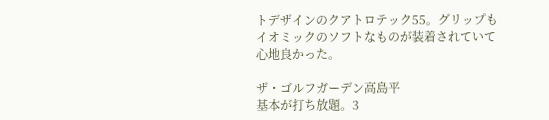トデザインのクアトロテック55。グリップもイオミックのソフトなものが装着されていて心地良かった。

ザ・ゴルフガーデン高島平
基本が打ち放題。3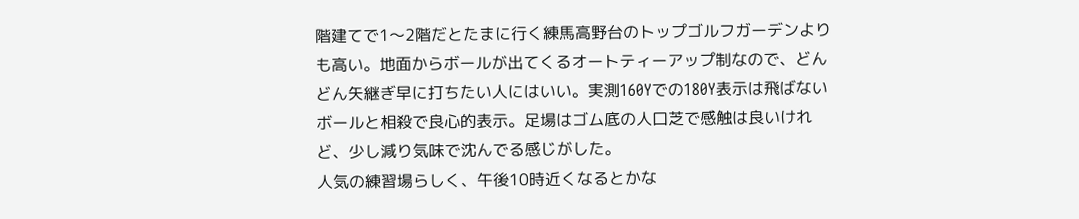階建てで1〜2階だとたまに行く練馬高野台のトップゴルフガーデンよりも高い。地面からボールが出てくるオートティーアップ制なので、どんどん矢継ぎ早に打ちたい人にはいい。実測160Yでの180Y表示は飛ばないボールと相殺で良心的表示。足場はゴム底の人口芝で感触は良いけれど、少し減り気味で沈んでる感じがした。
人気の練習場らしく、午後10時近くなるとかな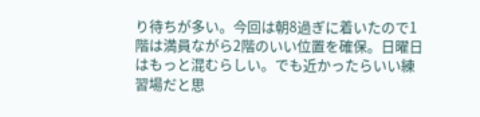り待ちが多い。今回は朝8過ぎに着いたので1階は満員ながら2階のいい位置を確保。日曜日はもっと混むらしい。でも近かったらいい練習場だと思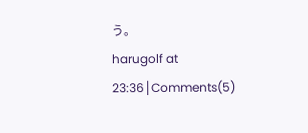う。
harugolf at 23:36│Comments(5)